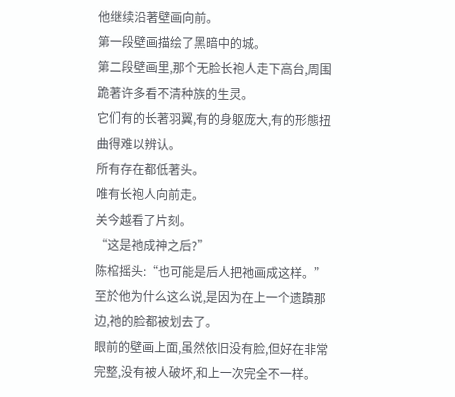他继续沿著壁画向前。
第一段壁画描绘了黑暗中的城。
第二段壁画里,那个无脸长袍人走下高台,周围跪著许多看不清种族的生灵。
它们有的长著羽翼,有的身躯庞大,有的形態扭曲得难以辨认。
所有存在都低著头。
唯有长袍人向前走。
关今越看了片刻。
“这是祂成神之后?”
陈棺摇头:“也可能是后人把祂画成这样。”
至於他为什么这么说,是因为在上一个遗蹟那边,祂的脸都被划去了。
眼前的壁画上面,虽然依旧没有脸,但好在非常完整,没有被人破坏,和上一次完全不一样。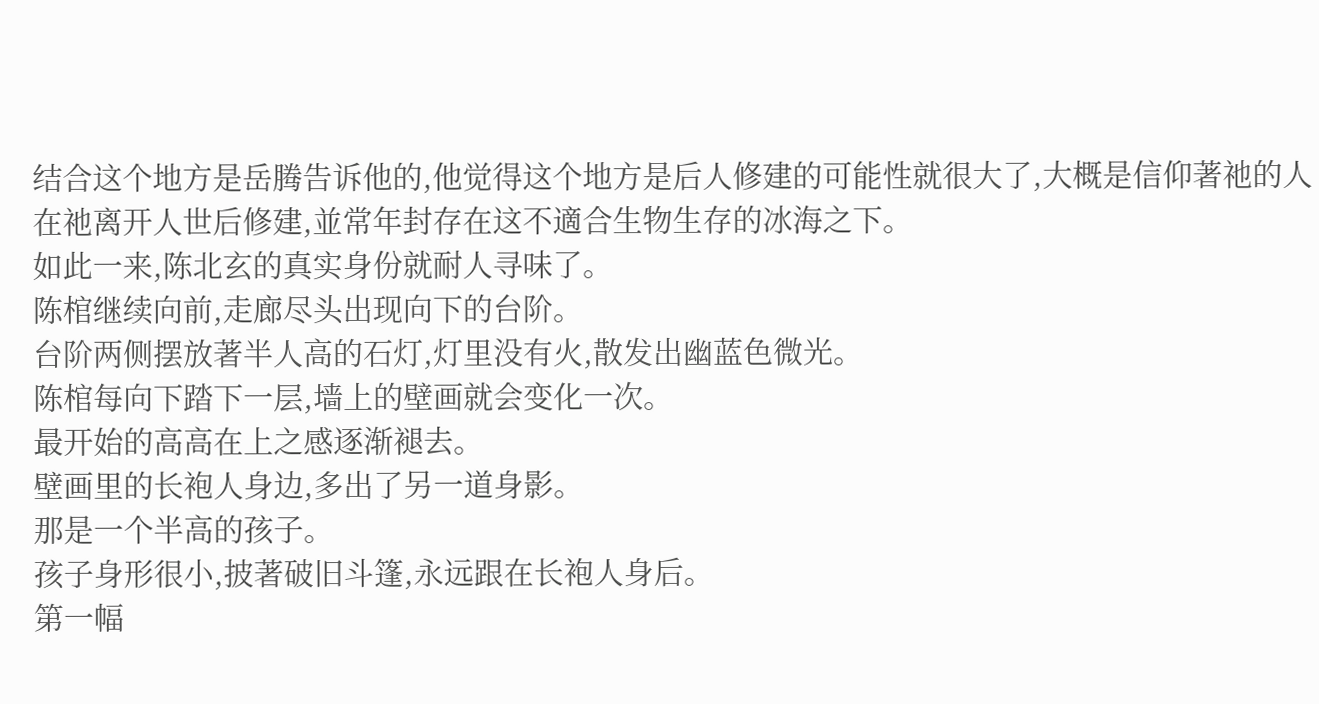结合这个地方是岳腾告诉他的,他觉得这个地方是后人修建的可能性就很大了,大概是信仰著祂的人在祂离开人世后修建,並常年封存在这不適合生物生存的冰海之下。
如此一来,陈北玄的真实身份就耐人寻味了。
陈棺继续向前,走廊尽头出现向下的台阶。
台阶两侧摆放著半人高的石灯,灯里没有火,散发出幽蓝色微光。
陈棺每向下踏下一层,墙上的壁画就会变化一次。
最开始的高高在上之感逐渐褪去。
壁画里的长袍人身边,多出了另一道身影。
那是一个半高的孩子。
孩子身形很小,披著破旧斗篷,永远跟在长袍人身后。
第一幅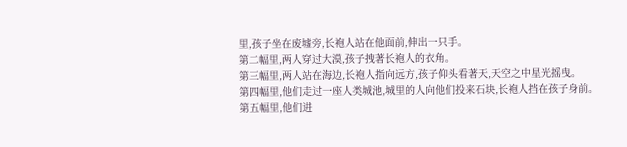里,孩子坐在废墟旁,长袍人站在他面前,伸出一只手。
第二幅里,两人穿过大漠,孩子拽著长袍人的衣角。
第三幅里,两人站在海边,长袍人指向远方,孩子仰头看著天,天空之中星光摇曳。
第四幅里,他们走过一座人类城池,城里的人向他们投来石块,长袍人挡在孩子身前。
第五幅里,他们进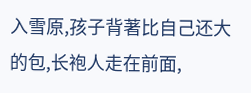入雪原,孩子背著比自己还大的包,长袍人走在前面,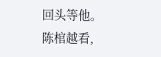回头等他。
陈棺越看,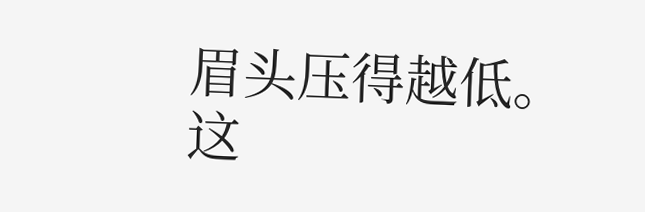眉头压得越低。
这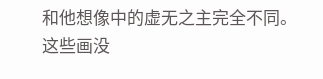和他想像中的虚无之主完全不同。
这些画没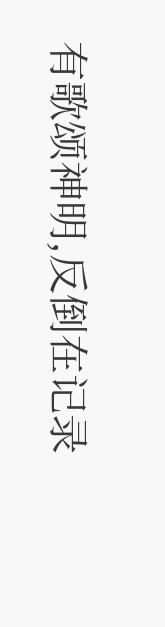有歌颂神明,反倒在记录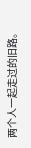两个人一起走过的旧路。